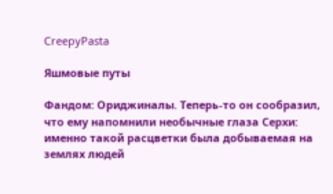CreepyPasta

Яшмовые путы

Фандом: Ориджиналы. Теперь-то он сообразил, что ему напомнили необычные глаза Серхи: именно такой расцветки была добываемая на землях людей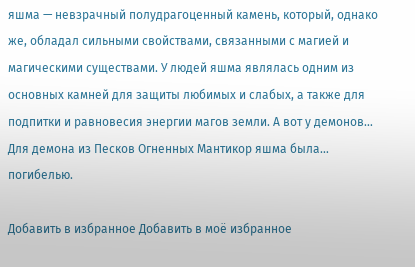яшма — невзрачный полудрагоценный камень, который, однако же, обладал сильными свойствами, связанными с магией и магическими существами. У людей яшма являлась одним из основных камней для защиты любимых и слабых, а также для подпитки и равновесия энергии магов земли. А вот у демонов… Для демона из Песков Огненных Мантикор яшма была… погибелью.

Добавить в избранное Добавить в моё избранное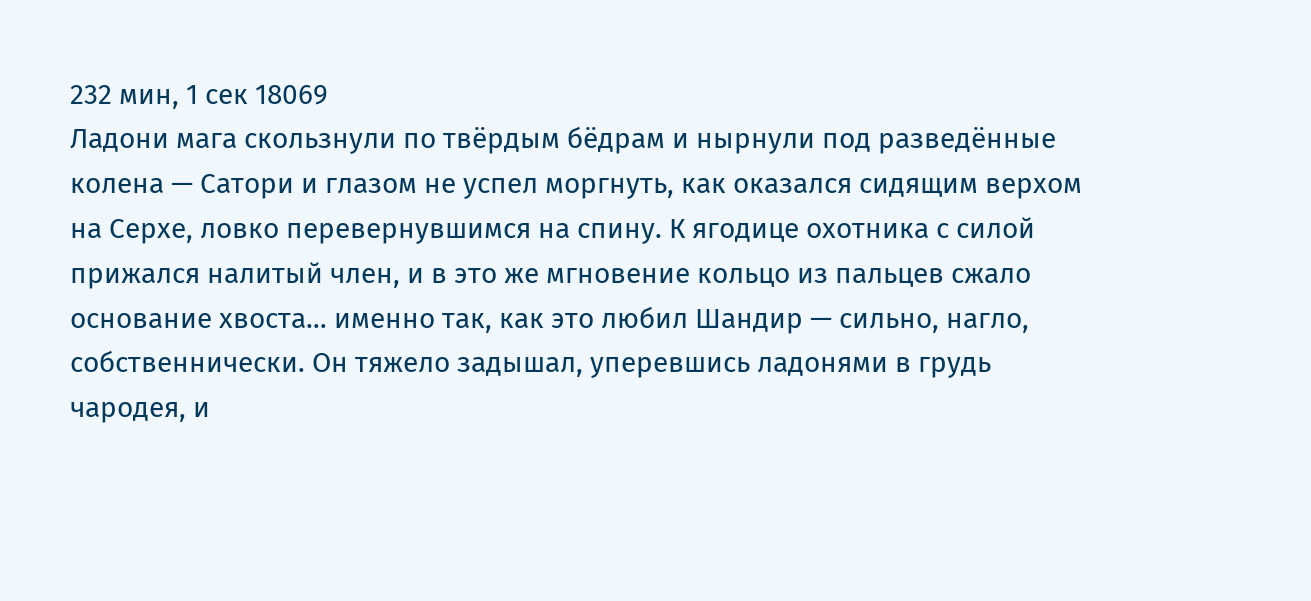232 мин, 1 сек 18069
Ладони мага скользнули по твёрдым бёдрам и нырнули под разведённые колена — Сатори и глазом не успел моргнуть, как оказался сидящим верхом на Серхе, ловко перевернувшимся на спину. К ягодице охотника с силой прижался налитый член, и в это же мгновение кольцо из пальцев сжало основание хвоста… именно так, как это любил Шандир — сильно, нагло, собственнически. Он тяжело задышал, уперевшись ладонями в грудь чародея, и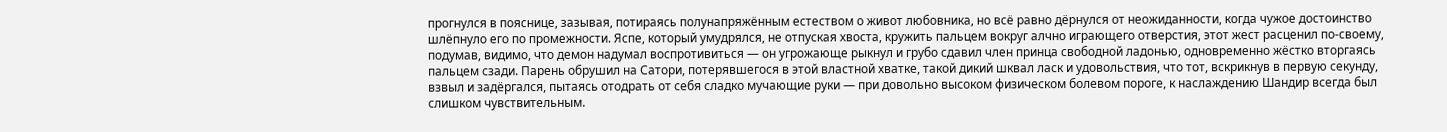прогнулся в пояснице, зазывая, потираясь полунапряжённым естеством о живот любовника, но всё равно дёрнулся от неожиданности, когда чужое достоинство шлёпнуло его по промежности. Яспе, который умудрялся, не отпуская хвоста, кружить пальцем вокруг алчно играющего отверстия, этот жест расценил по-своему, подумав, видимо, что демон надумал воспротивиться — он угрожающе рыкнул и грубо сдавил член принца свободной ладонью, одновременно жёстко вторгаясь пальцем сзади. Парень обрушил на Сатори, потерявшегося в этой властной хватке, такой дикий шквал ласк и удовольствия, что тот, вскрикнув в первую секунду, взвыл и задёргался, пытаясь отодрать от себя сладко мучающие руки — при довольно высоком физическом болевом пороге, к наслаждению Шандир всегда был слишком чувствительным.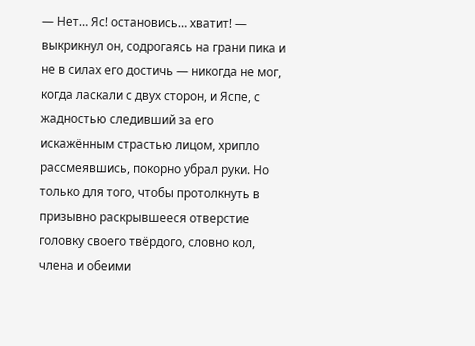— Нет… Яс! остановись… хватит! — выкрикнул он, содрогаясь на грани пика и не в силах его достичь — никогда не мог, когда ласкали с двух сторон, и Яспе, с жадностью следивший за его искажённым страстью лицом, хрипло рассмеявшись, покорно убрал руки. Но только для того, чтобы протолкнуть в призывно раскрывшееся отверстие головку своего твёрдого, словно кол, члена и обеими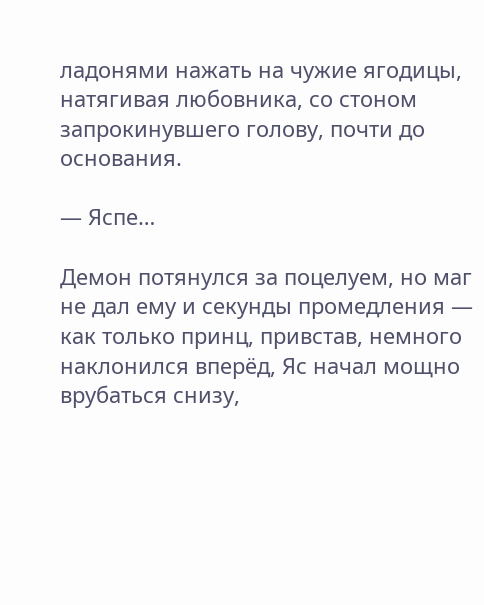ладонями нажать на чужие ягодицы, натягивая любовника, со стоном запрокинувшего голову, почти до основания.

— Яспе…

Демон потянулся за поцелуем, но маг не дал ему и секунды промедления — как только принц, привстав, немного наклонился вперёд, Яс начал мощно врубаться снизу,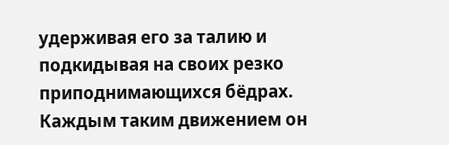удерживая его за талию и подкидывая на своих резко приподнимающихся бёдрах. Каждым таким движением он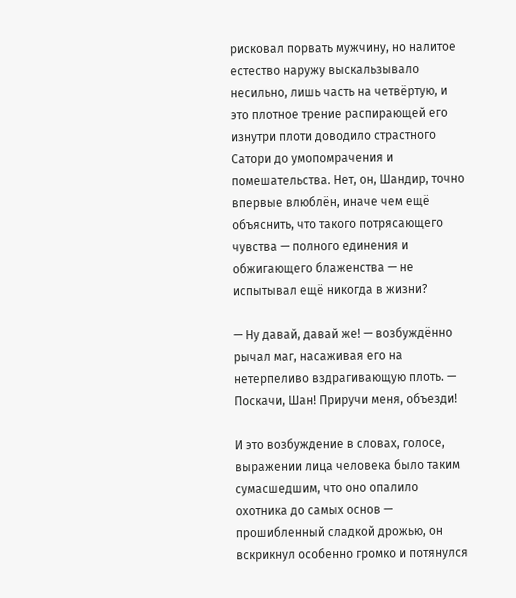рисковал порвать мужчину, но налитое естество наружу выскальзывало несильно, лишь часть на четвёртую, и это плотное трение распирающей его изнутри плоти доводило страстного Сатори до умопомрачения и помешательства. Нет, он, Шандир, точно впервые влюблён, иначе чем ещё объяснить, что такого потрясающего чувства — полного единения и обжигающего блаженства — не испытывал ещё никогда в жизни?

— Ну давай, давай же! — возбуждённо рычал маг, насаживая его на нетерпеливо вздрагивающую плоть. — Поскачи, Шан! Приручи меня, объезди!

И это возбуждение в словах, голосе, выражении лица человека было таким сумасшедшим, что оно опалило охотника до самых основ — прошибленный сладкой дрожью, он вскрикнул особенно громко и потянулся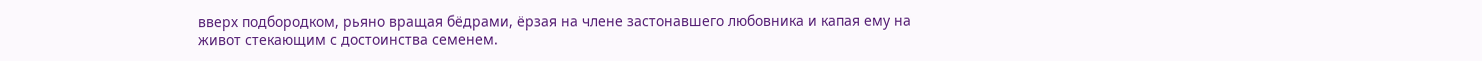вверх подбородком, рьяно вращая бёдрами, ёрзая на члене застонавшего любовника и капая ему на живот стекающим с достоинства семенем.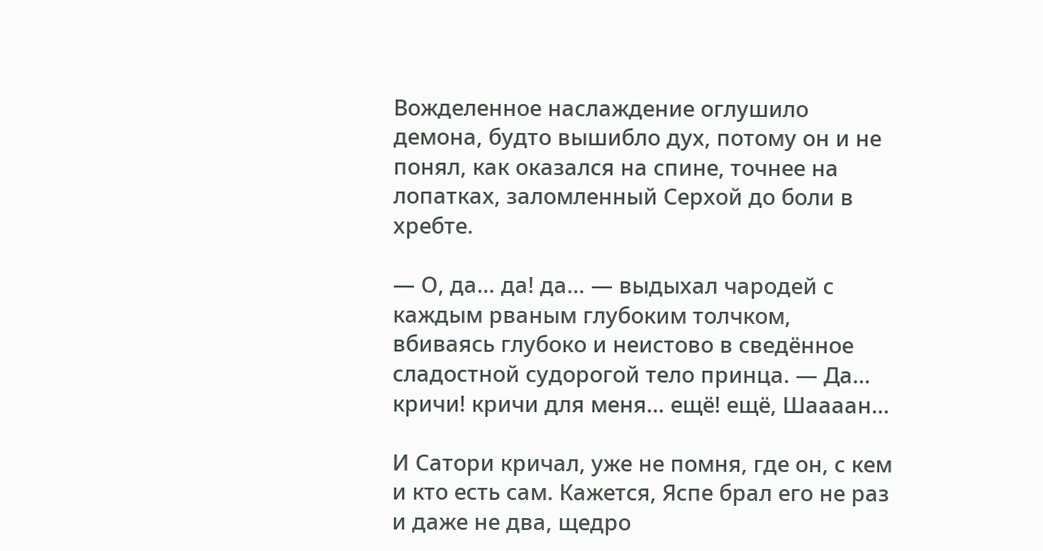Вожделенное наслаждение оглушило демона, будто вышибло дух, потому он и не понял, как оказался на спине, точнее на лопатках, заломленный Серхой до боли в хребте.

— О, да… да! да… — выдыхал чародей с каждым рваным глубоким толчком, вбиваясь глубоко и неистово в сведённое сладостной судорогой тело принца. — Да… кричи! кричи для меня… ещё! ещё, Шаааан…

И Сатори кричал, уже не помня, где он, с кем и кто есть сам. Кажется, Яспе брал его не раз и даже не два, щедро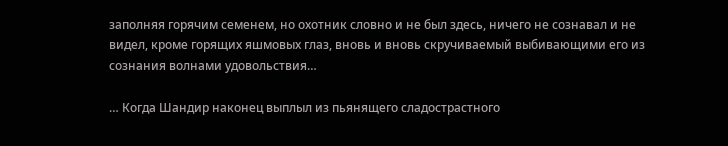заполняя горячим семенем, но охотник словно и не был здесь, ничего не сознавал и не видел, кроме горящих яшмовых глаз, вновь и вновь скручиваемый выбивающими его из сознания волнами удовольствия…

… Когда Шандир наконец выплыл из пьянящего сладострастного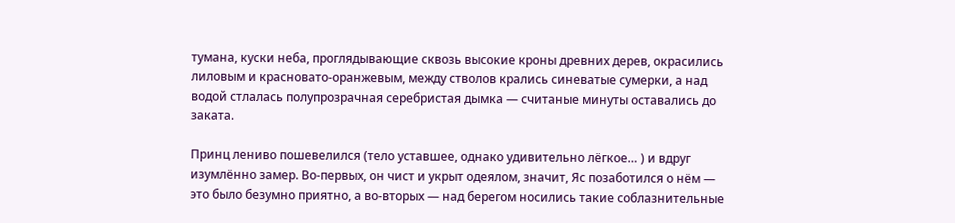тумана, куски неба, проглядывающие сквозь высокие кроны древних дерев, окрасились лиловым и красновато-оранжевым, между стволов крались синеватые сумерки, а над водой стлалась полупрозрачная серебристая дымка — считаные минуты оставались до заката.

Принц лениво пошевелился (тело уставшее, однако удивительно лёгкое… ) и вдруг изумлённо замер. Во-первых, он чист и укрыт одеялом, значит, Яс позаботился о нём — это было безумно приятно, а во-вторых — над берегом носились такие соблазнительные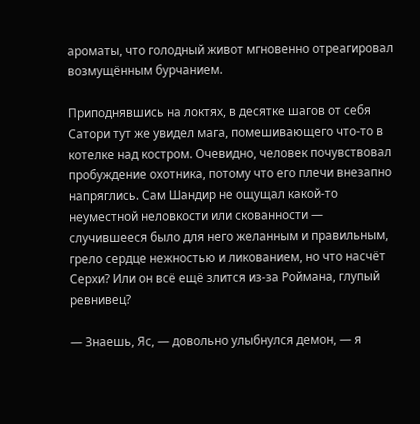ароматы, что голодный живот мгновенно отреагировал возмущённым бурчанием.

Приподнявшись на локтях, в десятке шагов от себя Сатори тут же увидел мага, помешивающего что-то в котелке над костром. Очевидно, человек почувствовал пробуждение охотника, потому что его плечи внезапно напряглись. Сам Шандир не ощущал какой-то неуместной неловкости или скованности — случившееся было для него желанным и правильным, грело сердце нежностью и ликованием, но что насчёт Серхи? Или он всё ещё злится из-за Роймана, глупый ревнивец?

— Знаешь, Яс, — довольно улыбнулся демон, — я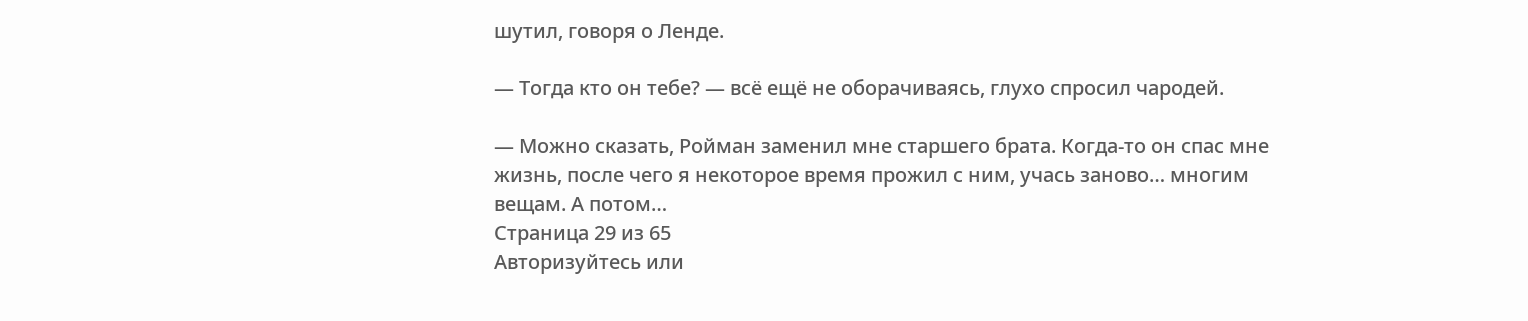шутил, говоря о Ленде.

— Тогда кто он тебе? — всё ещё не оборачиваясь, глухо спросил чародей.

— Можно сказать, Ройман заменил мне старшего брата. Когда-то он спас мне жизнь, после чего я некоторое время прожил с ним, учась заново… многим вещам. А потом…
Страница 29 из 65
Авторизуйтесь или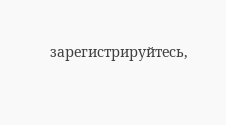зарегистрируйтесь,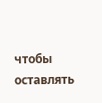чтобы оставлять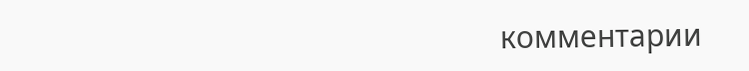комментарии